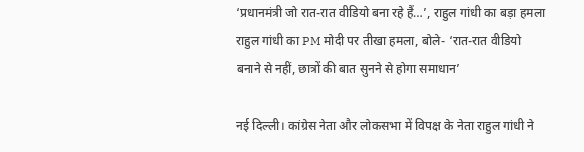‘प्रधानमंत्री जो रात-रात वीडियो बना रहे हैं…’, राहुल गांधी का बड़ा हमला
राहुल गांधी का PM मोदी पर तीखा हमला, बोले- ‘रात-रात वीडियो बनाने से नहीं, छात्रों की बात सुनने से होगा समाधान’

नई दिल्ली। कांग्रेस नेता और लोकसभा में विपक्ष के नेता राहुल गांधी ने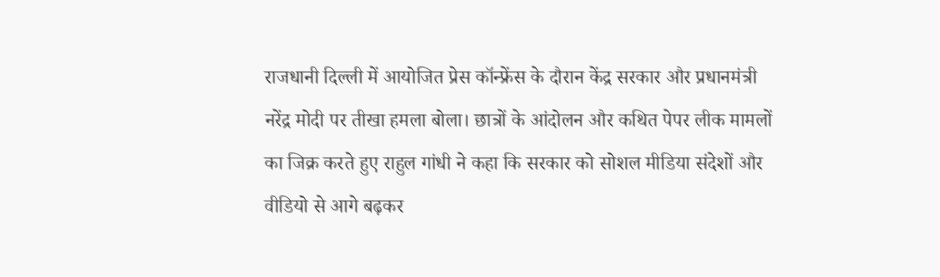राजधानी दिल्ली में आयोजित प्रेस कॉन्फ्रेंस के दौरान केंद्र सरकार और प्रधानमंत्री नरेंद्र मोदी पर तीखा हमला बोला। छात्रों के आंदोलन और कथित पेपर लीक मामलों का जिक्र करते हुए राहुल गांधी ने कहा कि सरकार को सोशल मीडिया संदेशों और वीडियो से आगे बढ़कर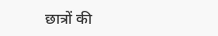छात्रों की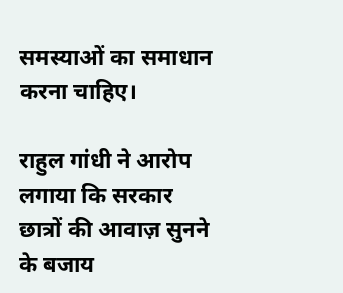समस्याओं का समाधान करना चाहिए।

राहुल गांधी ने आरोप लगाया कि सरकार छात्रों की आवाज़ सुनने के बजाय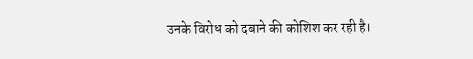उनके विरोध को दबाने की कोशिश कर रही है।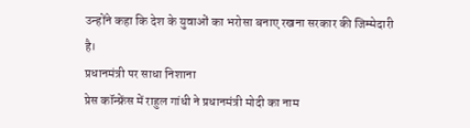उन्होंने कहा कि देश के युवाओं का भरोसा बनाए रखना सरकार की जिम्मेदारी है।
प्रधानमंत्री पर साधा निशाना
प्रेस कॉन्फ्रेंस में राहुल गांधी ने प्रधानमंत्री मोदी का नाम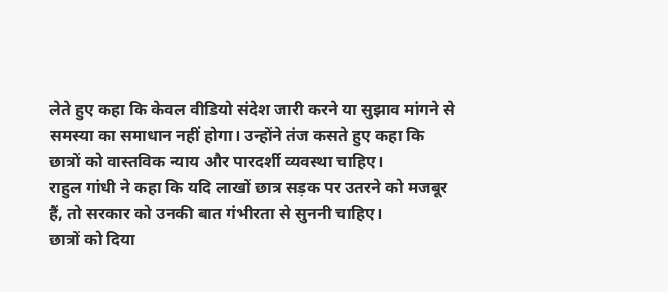लेते हुए कहा कि केवल वीडियो संदेश जारी करने या सुझाव मांगने से समस्या का समाधान नहीं होगा। उन्होंने तंज कसते हुए कहा कि छात्रों को वास्तविक न्याय और पारदर्शी व्यवस्था चाहिए।
राहुल गांधी ने कहा कि यदि लाखों छात्र सड़क पर उतरने को मजबूर हैं, तो सरकार को उनकी बात गंभीरता से सुननी चाहिए।
छात्रों को दिया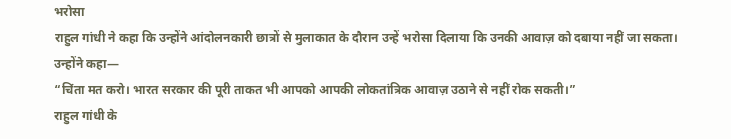भरोसा
राहुल गांधी ने कहा कि उन्होंने आंदोलनकारी छात्रों से मुलाकात के दौरान उन्हें भरोसा दिलाया कि उनकी आवाज़ को दबाया नहीं जा सकता।
उन्होंने कहा—
“चिंता मत करो। भारत सरकार की पूरी ताकत भी आपको आपकी लोकतांत्रिक आवाज़ उठाने से नहीं रोक सकती।”
राहुल गांधी के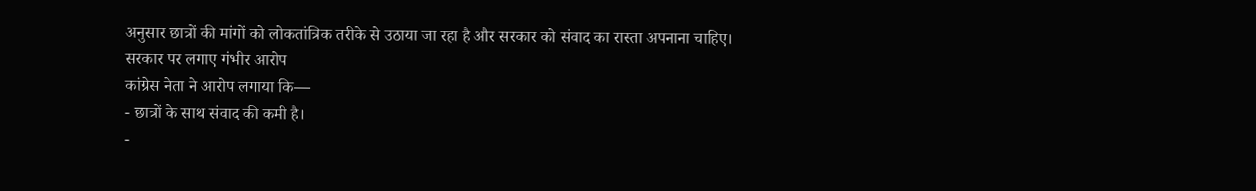अनुसार छात्रों की मांगों को लोकतांत्रिक तरीके से उठाया जा रहा है और सरकार को संवाद का रास्ता अपनाना चाहिए।
सरकार पर लगाए गंभीर आरोप
कांग्रेस नेता ने आरोप लगाया कि—
- छात्रों के साथ संवाद की कमी है।
-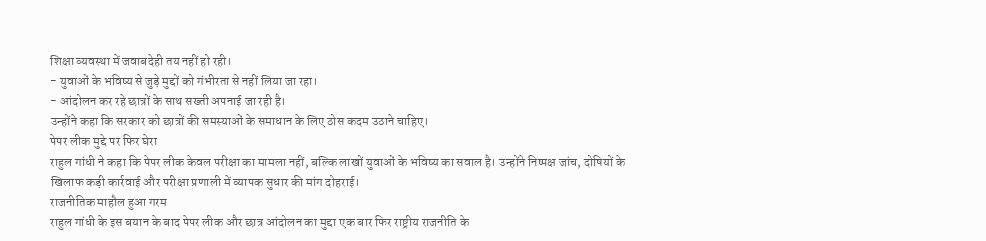शिक्षा व्यवस्था में जवाबदेही तय नहीं हो रही।
- युवाओं के भविष्य से जुड़े मुद्दों को गंभीरता से नहीं लिया जा रहा।
- आंदोलन कर रहे छात्रों के साथ सख्ती अपनाई जा रही है।
उन्होंने कहा कि सरकार को छात्रों की समस्याओं के समाधान के लिए ठोस कदम उठाने चाहिए।
पेपर लीक मुद्दे पर फिर घेरा
राहुल गांधी ने कहा कि पेपर लीक केवल परीक्षा का मामला नहीं, बल्कि लाखों युवाओं के भविष्य का सवाल है। उन्होंने निष्पक्ष जांच, दोषियों के खिलाफ कड़ी कार्रवाई और परीक्षा प्रणाली में व्यापक सुधार की मांग दोहराई।
राजनीतिक माहौल हुआ गरम
राहुल गांधी के इस बयान के बाद पेपर लीक और छात्र आंदोलन का मुद्दा एक बार फिर राष्ट्रीय राजनीति के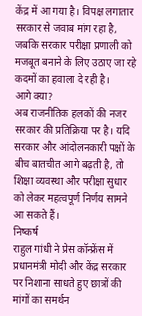केंद्र में आ गया है। विपक्ष लगातार सरकार से जवाब मांग रहा है, जबकि सरकार परीक्षा प्रणाली को मजबूत बनाने के लिए उठाए जा रहे कदमों का हवाला दे रही है।
आगे क्या?
अब राजनीतिक हलकों की नजर सरकार की प्रतिक्रिया पर है। यदि सरकार और आंदोलनकारी पक्षों के बीच बातचीत आगे बढ़ती है, तो शिक्षा व्यवस्था और परीक्षा सुधार को लेकर महत्वपूर्ण निर्णय सामने आ सकते हैं।
निष्कर्ष
राहुल गांधी ने प्रेस कॉन्फ्रेंस में प्रधानमंत्री मोदी और केंद्र सरकार पर निशाना साधते हुए छात्रों की मांगों का समर्थन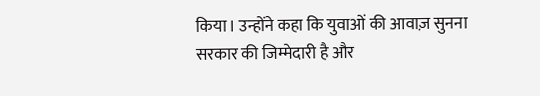किया। उन्होंने कहा कि युवाओं की आवाज़ सुनना सरकार की जिम्मेदारी है और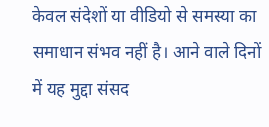केवल संदेशों या वीडियो से समस्या का समाधान संभव नहीं है। आने वाले दिनों में यह मुद्दा संसद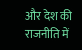और देश की राजनीति में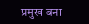प्रमुख बना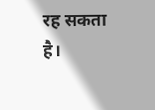रह सकता है।